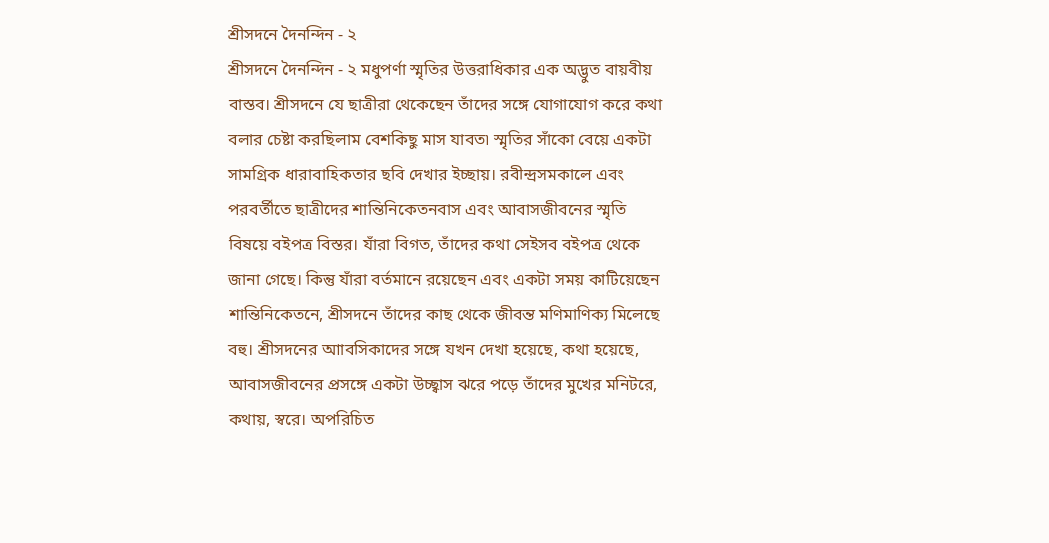শ্রীসদনে দৈনন্দিন - ২
শ্রীসদনে দৈনন্দিন - ২ মধুপর্ণা স্মৃতির উত্তরাধিকার এক অদ্ভুত বায়বীয় বাস্তব। শ্রীসদনে যে ছাত্রীরা থেকেছেন তাঁদের সঙ্গে যোগাযোগ করে কথা বলার চেষ্টা করছিলাম বেশকিছু মাস যাবত৷ স্মৃতির সাঁকো বেয়ে একটা সামগ্রিক ধারাবাহিকতার ছবি দেখার ইচ্ছায়। রবীন্দ্রসমকালে এবং পরবর্তীতে ছাত্রীদের শান্তিনিকেতনবাস এবং আবাসজীবনের স্মৃতি বিষয়ে বইপত্র বিস্তর। যাঁরা বিগত, তাঁদের কথা সেইসব বইপত্র থেকে জানা গেছে। কিন্তু যাঁরা বর্তমানে রয়েছেন এবং একটা সময় কাটিয়েছেন শান্তিনিকেতনে, শ্রীসদনে তাঁদের কাছ থেকে জীবন্ত মণিমাণিক্য মিলেছে বহু। শ্রীসদনের আাবসিকাদের সঙ্গে যখন দেখা হয়েছে, কথা হয়েছে, আবাসজীবনের প্রসঙ্গে একটা উচ্ছ্বাস ঝরে পড়ে তাঁদের মুখের মনিটরে, কথায়, স্বরে। অপরিচিত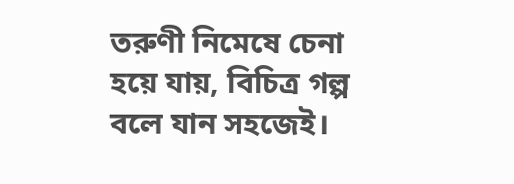তরুণী নিমেষে চেনা হয়ে যায়, বিচিত্র গল্প বলে যান সহজেই।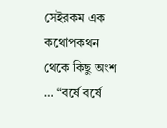সেইরকম এক কথোপকথন থেকে কিছু অংশ … “বর্ষে বর্ষে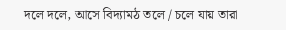দলে দলে, আসে বিদ্যামঠ তলে / চলে যায় তারা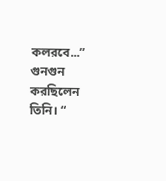কলরবে...” গুনগুন করছিলেন তিনি। “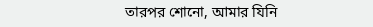তারপর শোনো, আমার যিনি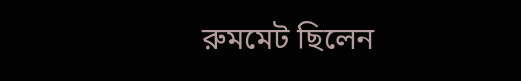রুমমেট ছিলেন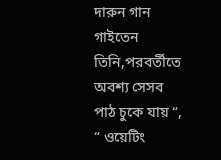দারুন গান গাইতেন তিনি,পরবর্তীতে অবশ্য সেসব পাঠ চুকে যায় “, “ ওয়েটিং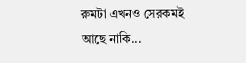রুমটা এখনও সেরকমই আছে নাকি...